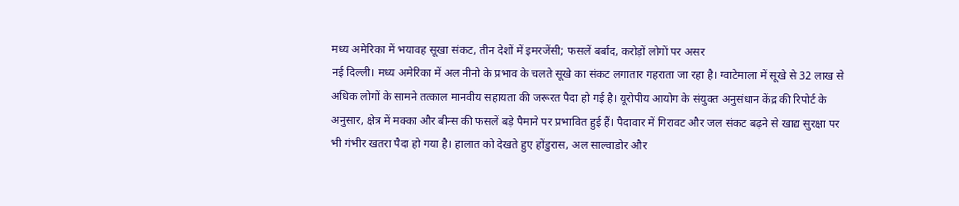मध्य अमेरिका में भयावह सूखा संकट, तीन देशों में इमरजेंसी; फसलें बर्बाद, करोड़ों लोगों पर असर
नई दिल्ली। मध्य अमेरिका में अल नीनो के प्रभाव के चलते सूखे का संकट लगातार गहराता जा रहा है। ग्वाटेमाला में सूखे से 32 लाख से अधिक लोगों के सामने तत्काल मानवीय सहायता की जरूरत पैदा हो गई है। यूरोपीय आयोग के संयुक्त अनुसंधान केंद्र की रिपोर्ट के अनुसार, क्षेत्र में मक्का और बीन्स की फसलें बड़े पैमाने पर प्रभावित हुई हैं। पैदावार में गिरावट और जल संकट बढ़ने से खाद्य सुरक्षा पर भी गंभीर खतरा पैदा हो गया है। हालात को देखते हुए होंडुरास, अल साल्वाडोर और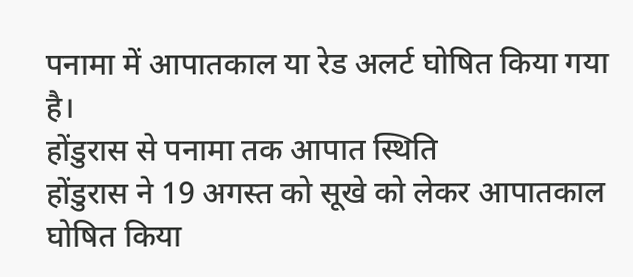पनामा में आपातकाल या रेड अलर्ट घोषित किया गया है।
होंडुरास से पनामा तक आपात स्थिति
होंडुरास ने 19 अगस्त को सूखे को लेकर आपातकाल घोषित किया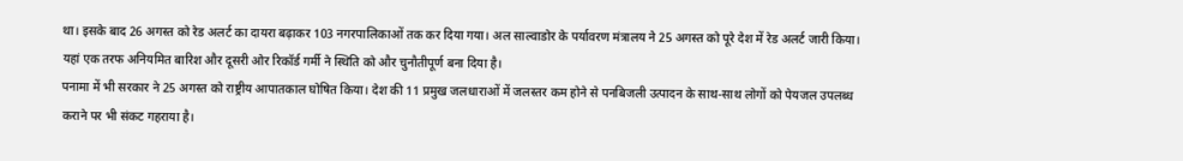था। इसके बाद 26 अगस्त को रेड अलर्ट का दायरा बढ़ाकर 103 नगरपालिकाओं तक कर दिया गया। अल साल्वाडोर के पर्यावरण मंत्रालय ने 25 अगस्त को पूरे देश में रेड अलर्ट जारी किया। यहां एक तरफ अनियमित बारिश और दूसरी ओर रिकॉर्ड गर्मी ने स्थिति को और चुनौतीपूर्ण बना दिया है।
पनामा में भी सरकार ने 25 अगस्त को राष्ट्रीय आपातकाल घोषित किया। देश की 11 प्रमुख जलधाराओं में जलस्तर कम होने से पनबिजली उत्पादन के साथ-साथ लोगों को पेयजल उपलब्ध कराने पर भी संकट गहराया है।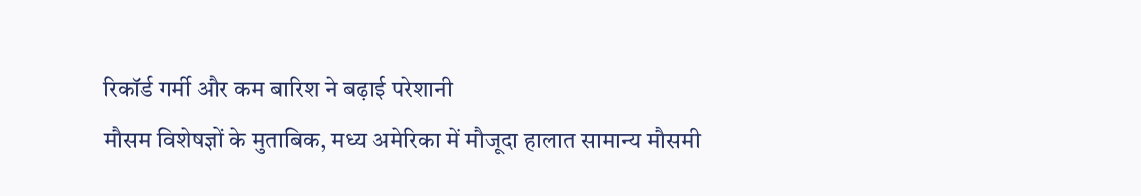रिकॉर्ड गर्मी और कम बारिश ने बढ़ाई परेशानी
मौसम विशेषज्ञों के मुताबिक, मध्य अमेरिका में मौजूदा हालात सामान्य मौसमी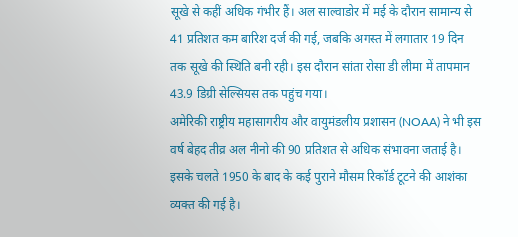सूखे से कहीं अधिक गंभीर हैं। अल साल्वाडोर में मई के दौरान सामान्य से 41 प्रतिशत कम बारिश दर्ज की गई, जबकि अगस्त में लगातार 19 दिन तक सूखे की स्थिति बनी रही। इस दौरान सांता रोसा डी लीमा में तापमान 43.9 डिग्री सेल्सियस तक पहुंच गया।
अमेरिकी राष्ट्रीय महासागरीय और वायुमंडलीय प्रशासन (NOAA) ने भी इस वर्ष बेहद तीव्र अल नीनो की 90 प्रतिशत से अधिक संभावना जताई है। इसके चलते 1950 के बाद के कई पुराने मौसम रिकॉर्ड टूटने की आशंका व्यक्त की गई है।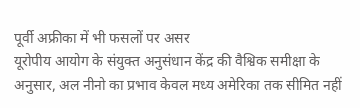पूर्वी अफ्रीका में भी फसलों पर असर
यूरोपीय आयोग के संयुक्त अनुसंधान केंद्र की वैश्विक समीक्षा के अनुसार, अल नीनो का प्रभाव केवल मध्य अमेरिका तक सीमित नहीं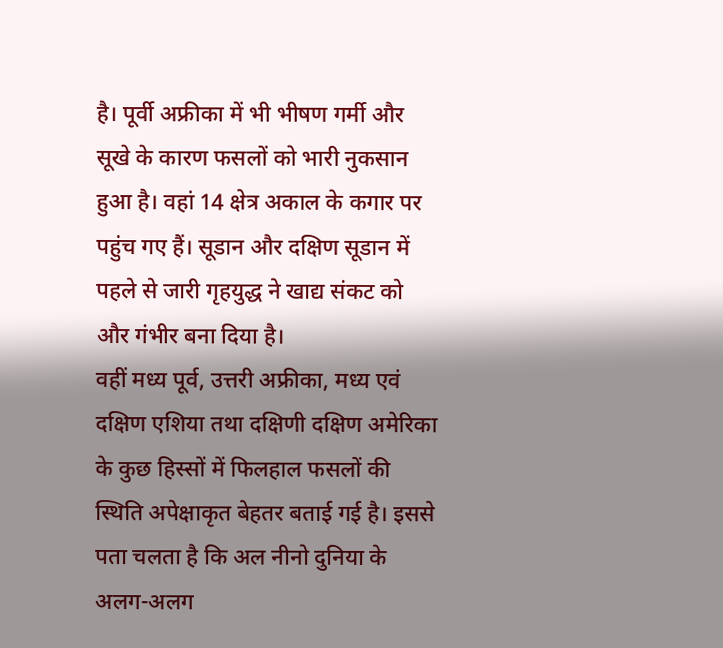है। पूर्वी अफ्रीका में भी भीषण गर्मी और सूखे के कारण फसलों को भारी नुकसान हुआ है। वहां 14 क्षेत्र अकाल के कगार पर पहुंच गए हैं। सूडान और दक्षिण सूडान में पहले से जारी गृहयुद्ध ने खाद्य संकट को और गंभीर बना दिया है।
वहीं मध्य पूर्व, उत्तरी अफ्रीका, मध्य एवं दक्षिण एशिया तथा दक्षिणी दक्षिण अमेरिका के कुछ हिस्सों में फिलहाल फसलों की स्थिति अपेक्षाकृत बेहतर बताई गई है। इससे पता चलता है कि अल नीनो दुनिया के अलग-अलग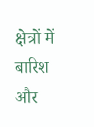क्षेत्रों में बारिश और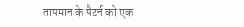तापमान के पैटर्न को एक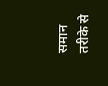समान तरीके से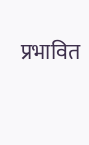प्रभावित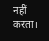नहीं करता।